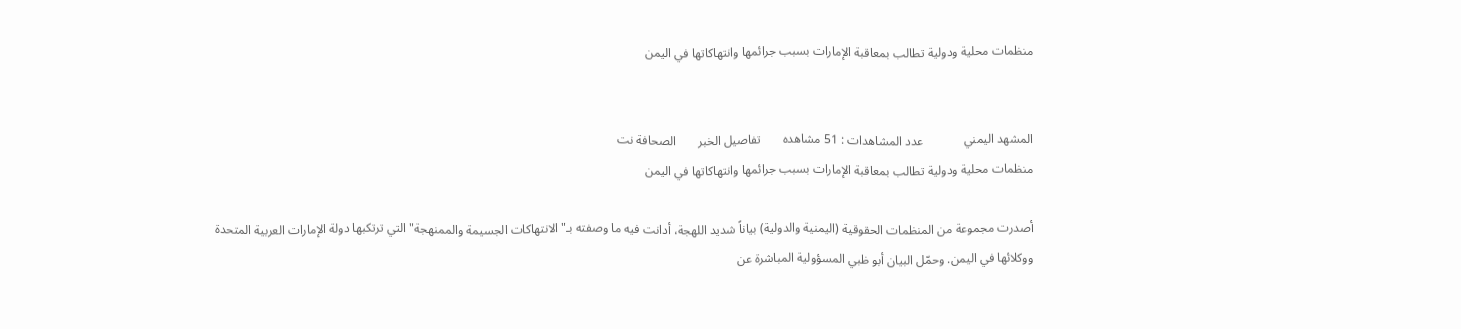منظمات محلية ودولية تطالب بمعاقبة الإمارات بسبب جرائمها وانتهاكاتها في اليمن


المشهد اليمني             عدد المشاهدات : 51 مشاهده       تفاصيل الخبر       الصحافة نت
منظمات محلية ودولية تطالب بمعاقبة الإمارات بسبب جرائمها وانتهاكاتها في اليمن

أصدرت مجموعة من المنظمات الحقوقية (اليمنية والدولية) بياناً شديد اللهجة، أدانت فيه ما وصفته بـ"الانتهاكات الجسيمة والممنهجة" التي ترتكبها دولة الإمارات العربية المتحدة ووكلائها في اليمن. وحمّل البيان أبو ظبي المسؤولية المباشرة عن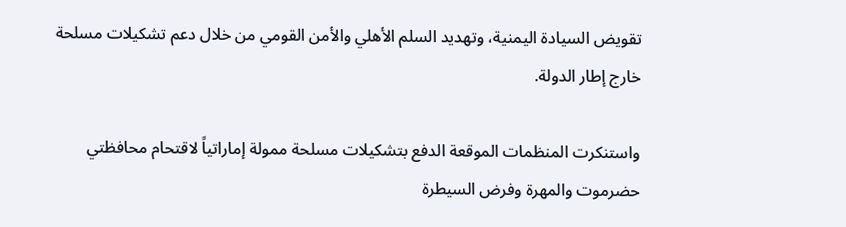تقويض السيادة اليمنية، وتهديد السلم الأهلي والأمن القومي من خلال دعم تشكيلات مسلحة خارج إطار الدولة.

واستنكرت المنظمات الموقعة الدفع بتشكيلات مسلحة ممولة إماراتياً لاقتحام محافظتي حضرموت والمهرة وفرض السيطرة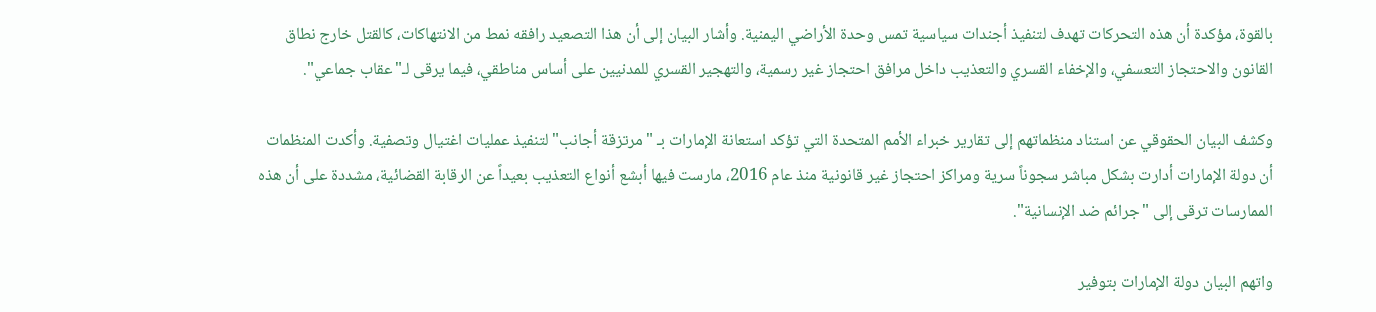بالقوة، مؤكدة أن هذه التحركات تهدف لتنفيذ أجندات سياسية تمس وحدة الأراضي اليمنية. وأشار البيان إلى أن هذا التصعيد رافقه نمط من الانتهاكات، كالقتل خارج نطاق القانون والاحتجاز التعسفي، والإخفاء القسري والتعذيب داخل مرافق احتجاز غير رسمية، والتهجير القسري للمدنيين على أساس مناطقي، فيما يرقى لـ"عقاب جماعي".

وكشف البيان الحقوقي عن استناد منظماتهم إلى تقارير خبراء الأمم المتحدة التي تؤكد استعانة الإمارات بـ "مرتزقة أجانب" لتنفيذ عمليات اغتيال وتصفية. وأكدت المنظمات أن دولة الإمارات أدارت بشكل مباشر سجوناً سرية ومراكز احتجاز غير قانونية منذ عام 2016، مارست فيها أبشع أنواع التعذيب بعيداً عن الرقابة القضائية، مشددة على أن هذه الممارسات ترقى إلى "جرائم ضد الإنسانية".

واتهم البيان دولة الإمارات بتوفير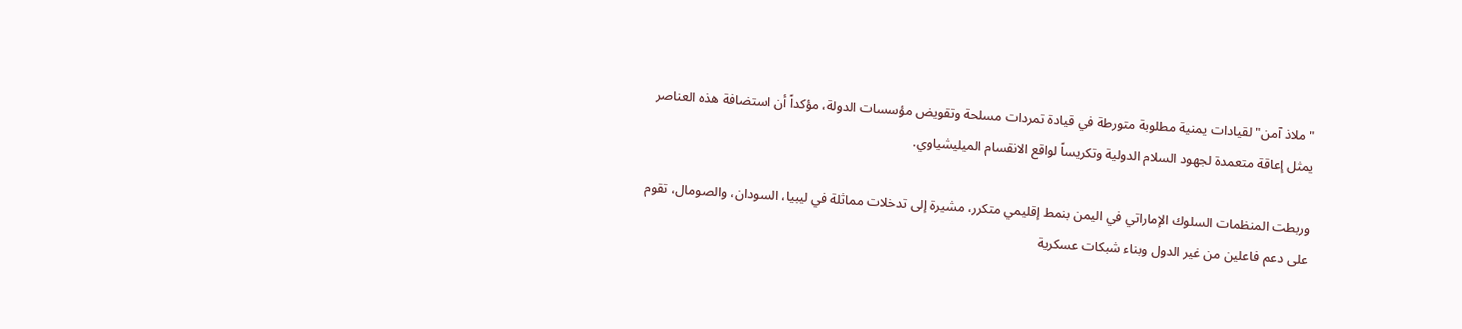"ملاذ آمن" لقيادات يمنية مطلوبة متورطة في قيادة تمردات مسلحة وتقويض مؤسسات الدولة، مؤكداً أن استضافة هذه العناصر يمثل إعاقة متعمدة لجهود السلام الدولية وتكريساً لواقع الانقسام الميليشياوي.

وربطت المنظمات السلوك الإماراتي في اليمن بنمط إقليمي متكرر، مشيرة إلى تدخلات مماثلة في ليبيا، السودان، والصومال، تقوم على دعم فاعلين من غير الدول وبناء شبكات عسكرية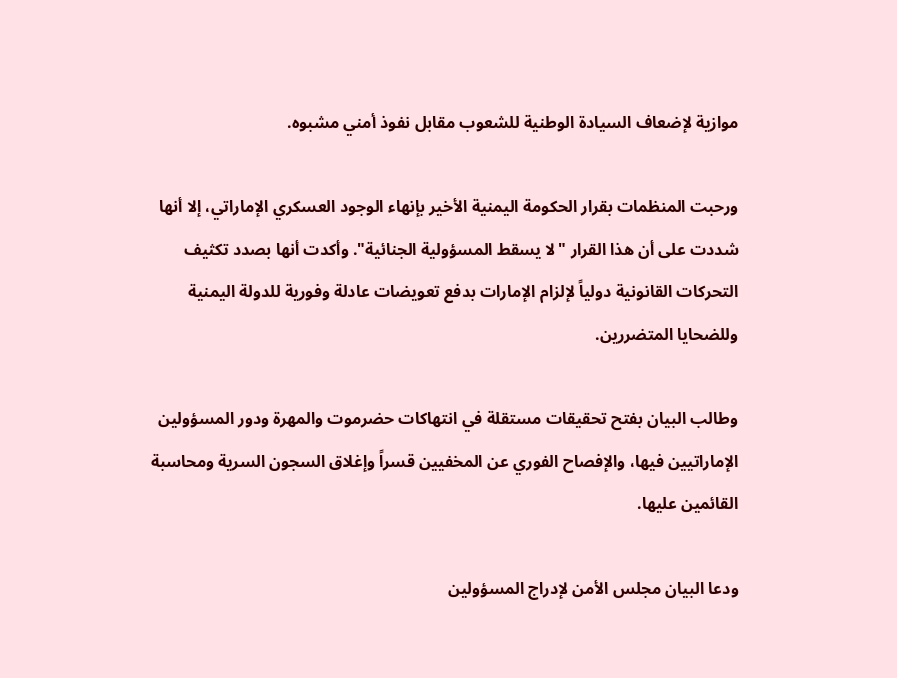موازية لإضعاف السيادة الوطنية للشعوب مقابل نفوذ أمني مشبوه.

ورحبت المنظمات بقرار الحكومة اليمنية الأخير بإنهاء الوجود العسكري الإماراتي، إلا أنها شددت على أن هذا القرار "لا يسقط المسؤولية الجنائية". وأكدت أنها بصدد تكثيف التحركات القانونية دولياً لإلزام الإمارات بدفع تعويضات عادلة وفورية للدولة اليمنية وللضحايا المتضررين.

وطالب البيان بفتح تحقيقات مستقلة في انتهاكات حضرموت والمهرة ودور المسؤولين الإماراتيين فيها، والإفصاح الفوري عن المخفيين قسراً وإغلاق السجون السرية ومحاسبة القائمين عليها.

ودعا البيان مجلس الأمن لإدراج المسؤولين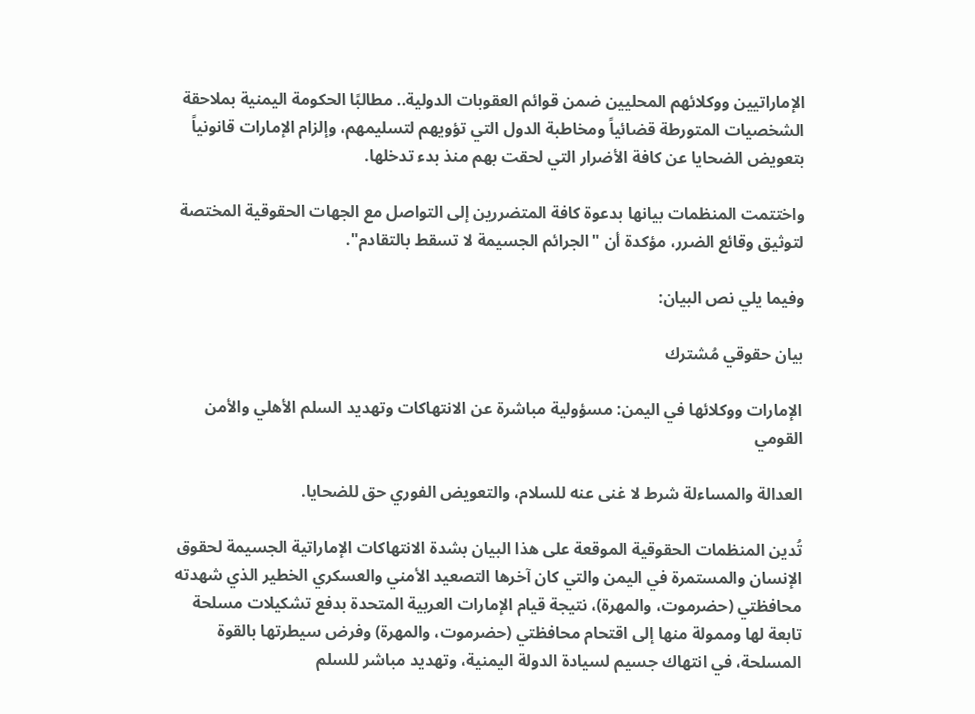الإماراتيين ووكلائهم المحليين ضمن قوائم العقوبات الدولية.. مطالبًا الحكومة اليمنية بملاحقة الشخصيات المتورطة قضائياً ومخاطبة الدول التي تؤويهم لتسليمهم، وإلزام الإمارات قانونياً بتعويض الضحايا عن كافة الأضرار التي لحقت بهم منذ بدء تدخلها.

واختتمت المنظمات بيانها بدعوة كافة المتضررين إلى التواصل مع الجهات الحقوقية المختصة لتوثيق وقائع الضرر، مؤكدة أن "الجرائم الجسيمة لا تسقط بالتقادم".

وفيما يلي نص البيان:

بيان حقوقي مُشترك

الإمارات ووكلائها في اليمن: مسؤولية مباشرة عن الانتهاكات وتهديد السلم الأهلي والأمن القومي

العدالة والمساءلة شرط لا غنى عنه للسلام، والتعويض الفوري حق للضحايا.

تُدين المنظمات الحقوقية الموقعة على هذا البيان بشدة الانتهاكات الإماراتية الجسيمة لحقوق الإنسان والمستمرة في اليمن والتي كان آخرها التصعيد الأمني والعسكري الخطير الذي شهدته محافظتي (حضرموت، والمهرة)، نتيجة قيام الإمارات العربية المتحدة بدفع تشكيلات مسلحة تابعة لها وممولة منها إلى اقتحام محافظتي (حضرموت، والمهرة) وفرض سيطرتها بالقوة المسلحة، في انتهاك جسيم لسيادة الدولة اليمنية، وتهديد مباشر للسلم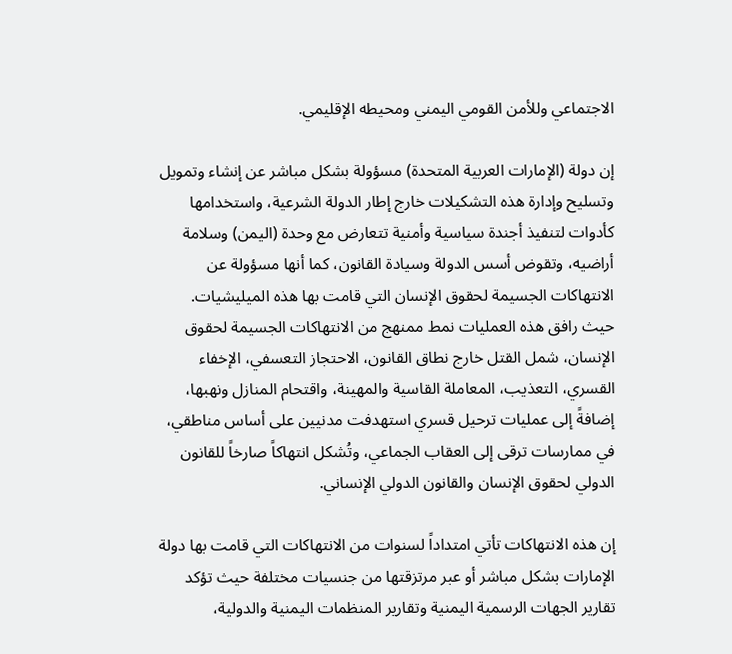الاجتماعي وللأمن القومي اليمني ومحيطه الإقليمي.

إن دولة (الإمارات العربية المتحدة) مسؤولة بشكل مباشر عن إنشاء وتمويل وتسليح وإدارة هذه التشكيلات خارج إطار الدولة الشرعية، واستخدامها كأدوات لتنفيذ أجندة سياسية وأمنية تتعارض مع وحدة (اليمن) وسلامة أراضيه، وتقوض أسس الدولة وسيادة القانون، كما أنها مسؤولة عن الانتهاكات الجسيمة لحقوق الإنسان التي قامت بها هذه الميليشيات. حيث رافق هذه العمليات نمط ممنهج من الانتهاكات الجسيمة لحقوق الإنسان، شمل القتل خارج نطاق القانون، الاحتجاز التعسفي، الإخفاء القسري، التعذيب، المعاملة القاسية والمهينة، واقتحام المنازل ونهبها، إضافةً إلى عمليات ترحيل قسري استهدفت مدنيين على أساس مناطقي، في ممارسات ترقى إلى العقاب الجماعي، وتُشكل انتهاكاً صارخاً للقانون الدولي لحقوق الإنسان والقانون الدولي الإنساني.

إن هذه الانتهاكات تأتي امتداداً لسنوات من الانتهاكات التي قامت بها دولة الإمارات بشكل مباشر أو عبر مرتزقتها من جنسيات مختلفة حيث تؤكد تقارير الجهات الرسمية اليمنية وتقارير المنظمات اليمنية والدولية،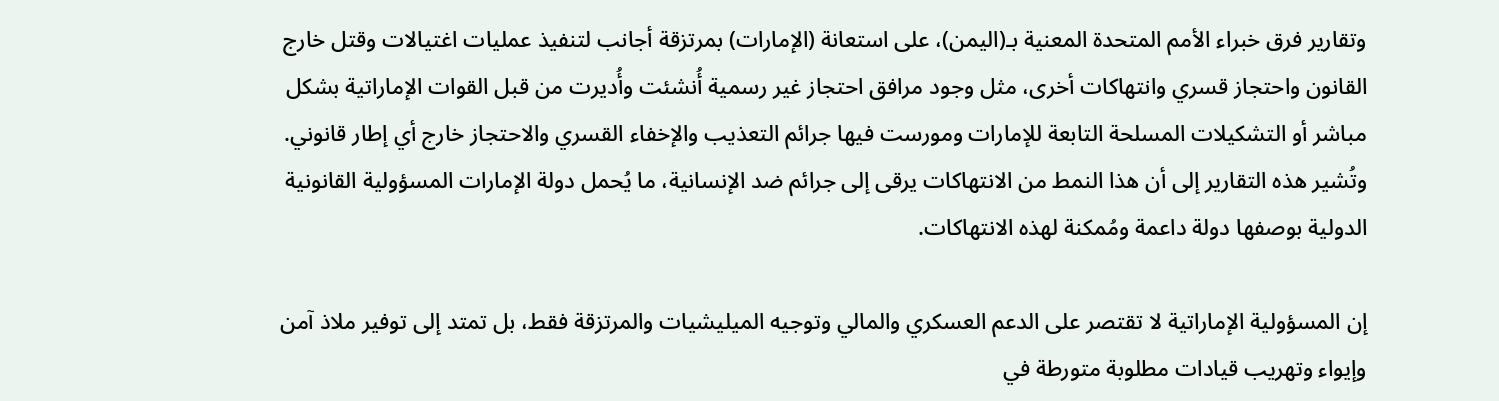وتقارير فرق خبراء الأمم المتحدة المعنية بـ(اليمن)، على استعانة (الإمارات) بمرتزقة أجانب لتنفيذ عمليات اغتيالات وقتل خارج القانون واحتجاز قسري وانتهاكات أخرى، مثل وجود مرافق احتجاز غير رسمية أُنشئت وأُديرت من قبل القوات الإماراتية بشكل مباشر أو التشكيلات المسلحة التابعة للإمارات ومورست فيها جرائم التعذيب والإخفاء القسري والاحتجاز خارج أي إطار قانوني. وتُشير هذه التقارير إلى أن هذا النمط من الانتهاكات يرقى إلى جرائم ضد الإنسانية، ما يُحمل دولة الإمارات المسؤولية القانونية الدولية بوصفها دولة داعمة ومُمكنة لهذه الانتهاكات.

إن المسؤولية الإماراتية لا تقتصر على الدعم العسكري والمالي وتوجيه الميليشيات والمرتزقة فقط، بل تمتد إلى توفير ملاذ آمن وإيواء وتهريب قيادات مطلوبة متورطة في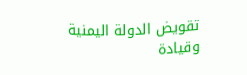تقويض الدولة اليمنية وقيادة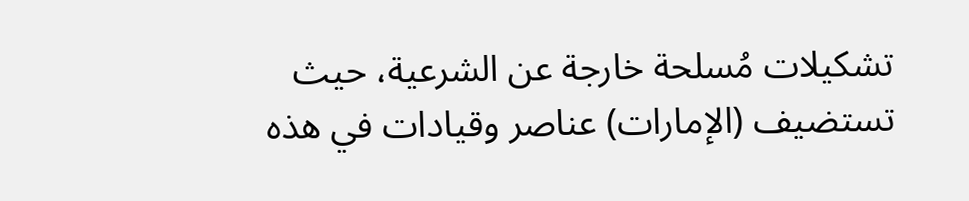تشكيلات مُسلحة خارجة عن الشرعية، حيث تستضيف (الإمارات) عناصر وقيادات في هذه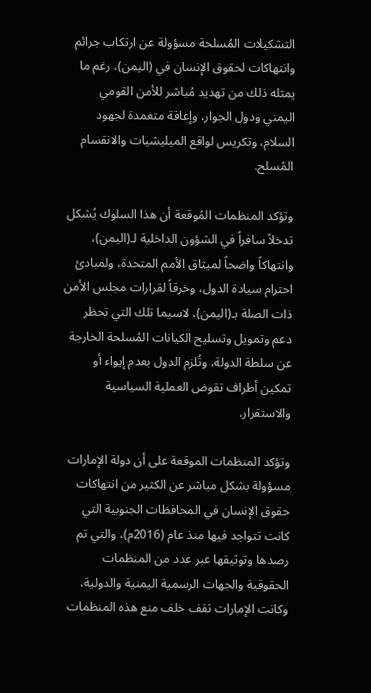التشكيلات المُسلحة مسؤولة عن ارتكاب جرائم وانتهاكات لحقوق الإنسان في (اليمن)، رغم ما يمثله ذلك من تهديد مُباشر للأمن القومي اليمني ودول الجوار، وإعاقة متعمدة لجهود السلام، وتكريس لواقع الميليشيات والانقسام المُسلح.

وتؤكد المنظمات المُوقعة أن هذا السلوك يُشكل تدخلاً سافراً في الشؤون الداخلية لـ(اليمن)، وانتهاكاً واضحاً لميثاق الأمم المتحدة، ولمبادئ احترام سيادة الدول، وخرقاً لقرارات مجلس الأمن ذات الصلة بـ(اليمن)، لاسيما تلك التي تحظر دعم وتمويل وتسليح الكيانات المُسلحة الخارجة عن سلطة الدولة، وتُلزم الدول بعدم إيواء أو تمكين أطراف تقوض العملية السياسية والاستقرار.

وتؤكد المنظمات الموقعة على أن دولة الإمارات مسؤولة بشكل مباشر عن الكثير من انتهاكات حقوق الإنسان في المحافظات الجنوبية التي كانت تتواجد فيها منذ عام (2016م)، والتي تم رصدها وتوثيقها عبر عدد من المنظمات الحقوقية والجهات الرسمية اليمنية والدولية، وكانت الإمارات تقف خلف منع هذه المنظمات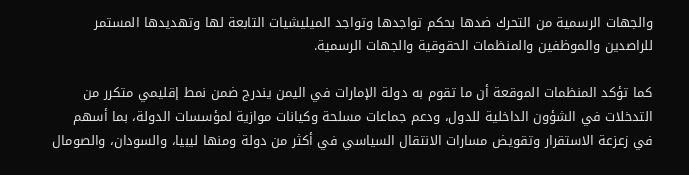والجهات الرسمية من التحرك ضدها بحكم تواجدها وتواجد الميليشيات التابعة لها وتهديدها المستمر للراصدين والموظفين والمنظمات الحقوقية والجهات الرسمية.

كما تؤكد المنظمات الموقعة أن ما تقوم به دولة الإمارات في اليمن يندرج ضمن نمط إقليمي متكرر من التدخلات في الشؤون الداخلية للدول، ودعم جماعات مسلحة وكيانات موازية لمؤسسات الدولة، بما أسهم في زعزعة الاستقرار وتقويض مسارات الانتقال السياسي في أكثر من دولة ومنها ليبيا، والسودان، والصومال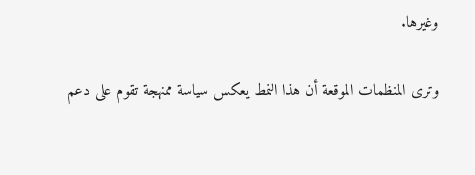وغيرها.

وترى المنظمات الموقعة أن هذا النمط يعكس سياسة ممنهجة تقوم على دعم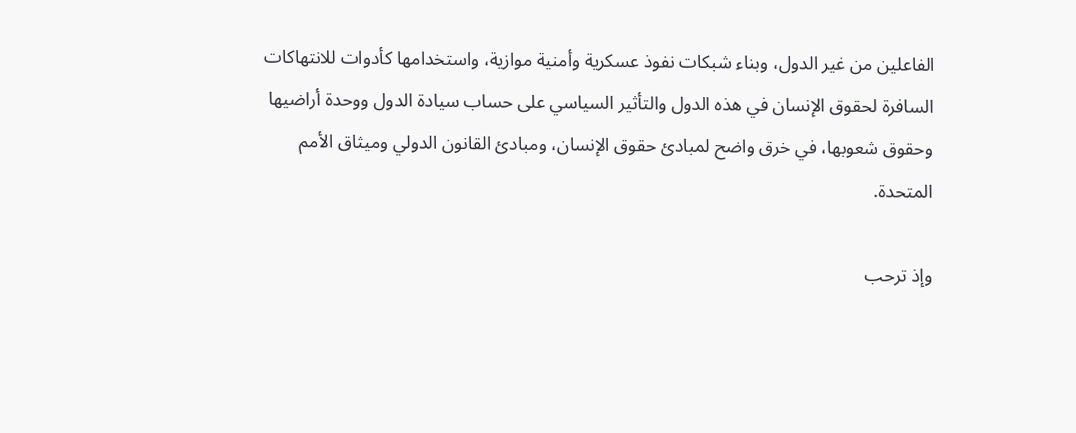الفاعلين من غير الدول، وبناء شبكات نفوذ عسكرية وأمنية موازية، واستخدامها كأدوات للانتهاكات السافرة لحقوق الإنسان في هذه الدول والتأثير السياسي على حساب سيادة الدول ووحدة أراضيها وحقوق شعوبها، في خرق واضح لمبادئ حقوق الإنسان، ومبادئ القانون الدولي وميثاق الأمم المتحدة.

وإذ ترحب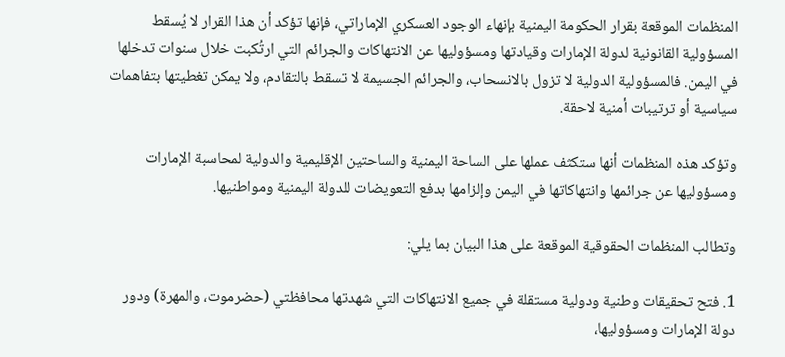المنظمات الموقعة بقرار الحكومة اليمنية بإنهاء الوجود العسكري الإماراتي، فإنها تؤكد أن هذا القرار لا يُسقط المسؤولية القانونية لدولة الإمارات وقيادتها ومسؤوليها عن الانتهاكات والجرائم التي ارتُكبت خلال سنوات تدخلها في اليمن. فالمسؤولية الدولية لا تزول بالانسحاب، والجرائم الجسيمة لا تسقط بالتقادم، ولا يمكن تغطيتها بتفاهمات سياسية أو ترتيبات أمنية لاحقة.

وتؤكد هذه المنظمات أنها ستكثف عملها على الساحة اليمنية والساحتين الإقليمية والدولية لمحاسبة الإمارات ومسؤوليها عن جرائمها وانتهاكاتها في اليمن وإلزامها بدفع التعويضات للدولة اليمنية ومواطنيها.

وتطالب المنظمات الحقوقية الموقعة على هذا البيان بما يلي:

1. فتح تحقيقات وطنية ودولية مستقلة في جميع الانتهاكات التي شهدتها محافظتي (حضرموت، والمهرة) ودور دولة الإمارات ومسؤوليها،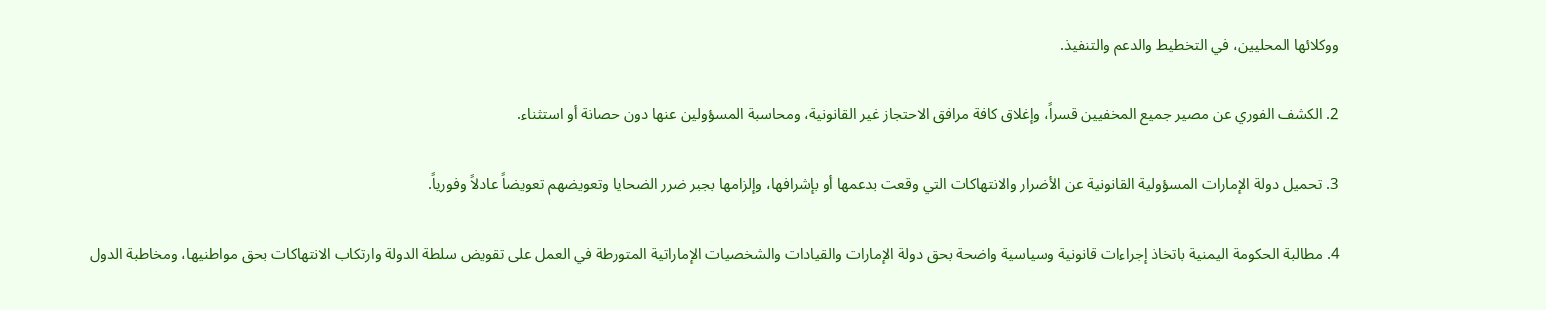ووكلائها المحليين، في التخطيط والدعم والتنفيذ.

2. الكشف الفوري عن مصير جميع المخفيين قسراً، وإغلاق كافة مرافق الاحتجاز غير القانونية، ومحاسبة المسؤولين عنها دون حصانة أو استثناء.

3. تحميل دولة الإمارات المسؤولية القانونية عن الأضرار والانتهاكات التي وقعت بدعمها أو بإشرافها، وإلزامها بجبر ضرر الضحايا وتعويضهم تعويضاً عادلاً وفورياً.

4. مطالبة الحكومة اليمنية باتخاذ إجراءات قانونية وسياسية واضحة بحق دولة الإمارات والقيادات والشخصيات الإماراتية المتورطة في العمل على تقويض سلطة الدولة وارتكاب الانتهاكات بحق مواطنيها، ومخاطبة الدول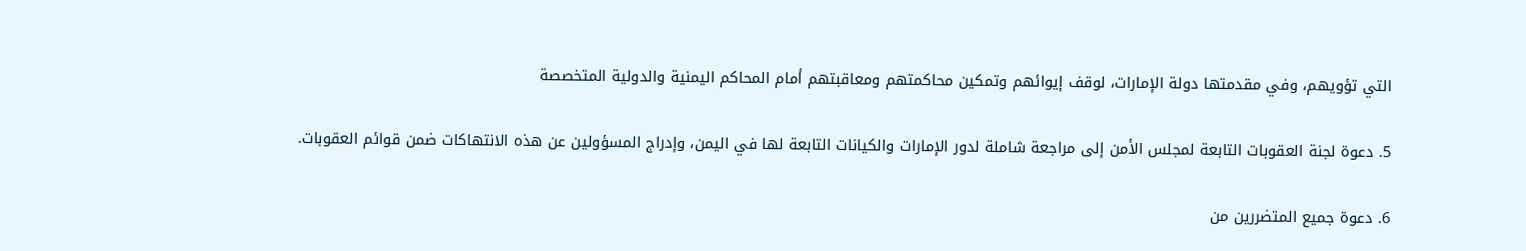التي تؤويهم، وفي مقدمتها دولة الإمارات، لوقف إيوائهم وتمكين محاكمتهم ومعاقبتهم أمام المحاكم اليمنية والدولية المتخصصة

5. دعوة لجنة العقوبات التابعة لمجلس الأمن إلى مراجعة شاملة لدور الإمارات والكيانات التابعة لها في اليمن، وإدراج المسؤولين عن هذه الانتهاكات ضمن قوائم العقوبات.

6. دعوة جميع المتضررين من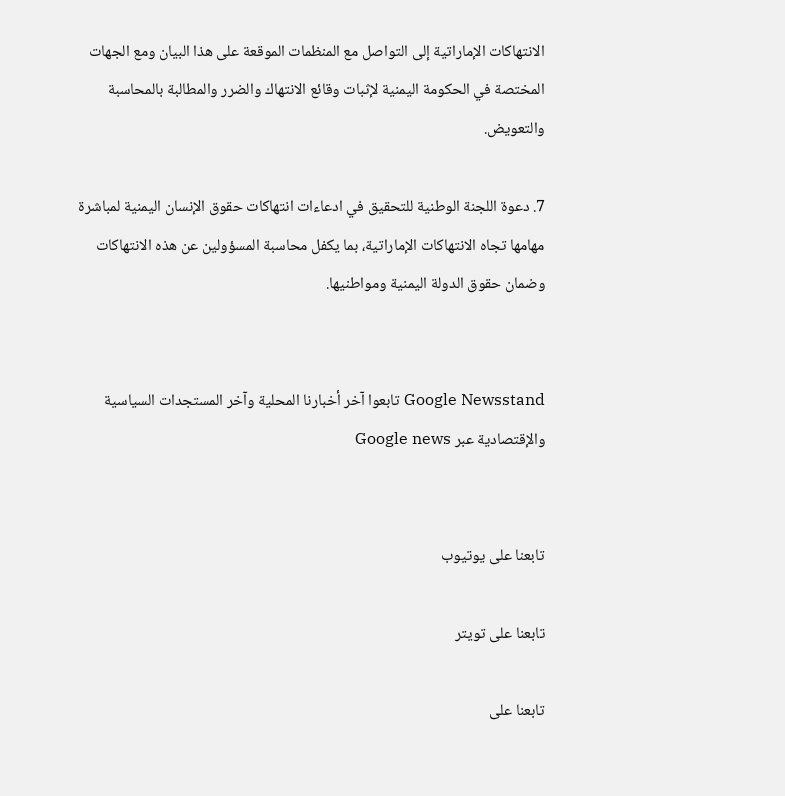الانتهاكات الإماراتية إلى التواصل مع المنظمات الموقعة على هذا البيان ومع الجهات المختصة في الحكومة اليمنية لإثبات وقائع الانتهاك والضرر والمطالبة بالمحاسبة والتعويض.

7. دعوة اللجنة الوطنية للتحقيق في ادعاءات انتهاكات حقوق الإنسان اليمنية لمباشرة مهامها تجاه الانتهاكات الإماراتية، بما يكفل محاسبة المسؤولين عن هذه الانتهاكات وضمان حقوق الدولة اليمنية ومواطنيها.


Google Newsstand تابعوا آخر أخبارنا المحلية وآخر المستجدات السياسية والإقتصادية عبر Google news


تابعنا على يوتيوب

تابعنا على تويتر

تابعنا على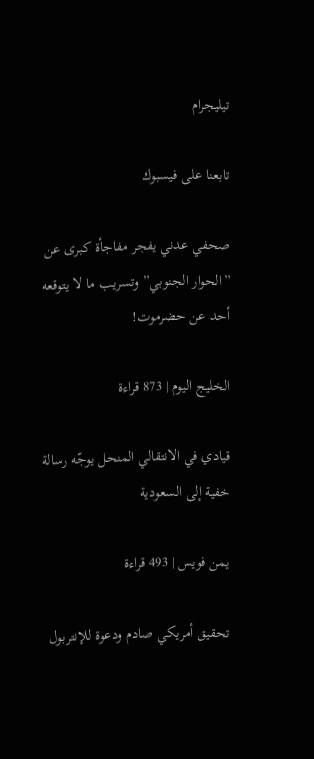تيليجرام

تابعنا على فيسبوك

صحفي عدني يفجر مفاجأة كبرى عن ”الحوار الجنوبي” وتسريب ما لا يتوقعه أحد عن حضرموت!

الخليج اليوم | 873 قراءة

قيادي في الانتقالي المنحل يوجّه رسالة خفية إلى السعودية

يمن فويس | 493 قراءة

تحقيق أمريكي صادم ودعوة للإنتربول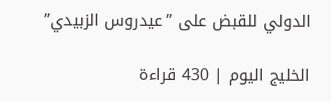الدولي للقبض على ”عيدروس الزبيدي”

الخليج اليوم | 430 قراءة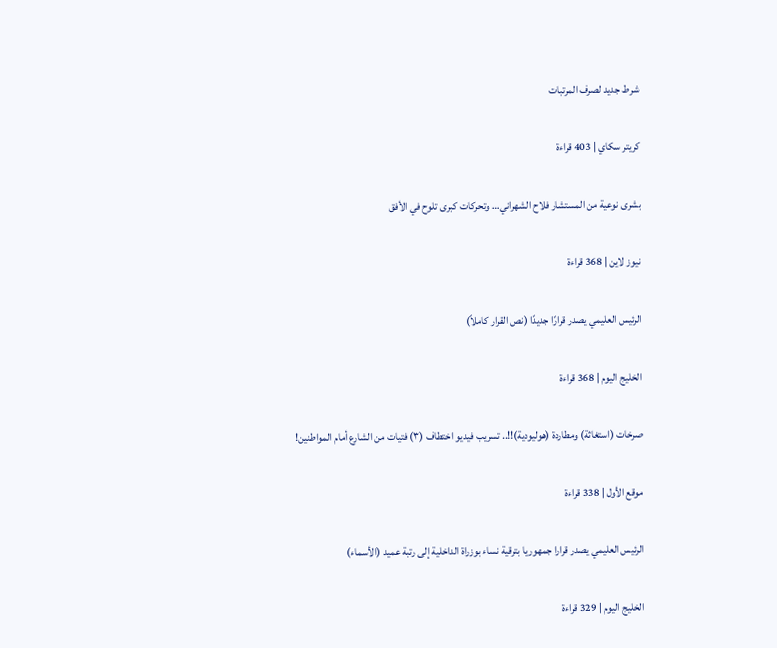شرط جديد لصرف المرتبات

كريتر سكاي | 403 قراءة

بشرى نوعية من المستشار فلاح الشهراني… وتحركات كبرى تلوح في الأفق

نيوز لاين | 368 قراءة

الرئيس العليمي يصدر قرارًا جديدًا (نص القرار كاملاً)

الخليج اليوم | 368 قراءة

صرخات (استغاثة) ومطاردة (هوليودية)!!.. تسريب فيديو اختطاف (٣) فتيات من الشارع أمام المواطنين!

موقع الأول | 338 قراءة

الرئيس العليمي يصدر قرارا جمهوريا بترقية نساء بوزراة الداخلية إلى رتبة عميد (الأسماء)

الخليج اليوم | 329 قراءة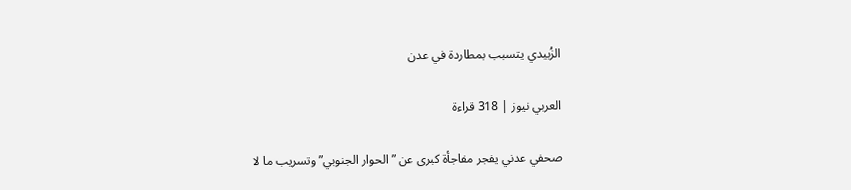الزُبيدي يتسبب بمطاردة في عدن

العربي نيوز | 318 قراءة

صحفي عدني يفجر مفاجأة كبرى عن ”الحوار الجنوبي” وتسريب ما لا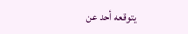يتوقعه أحد عن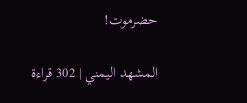حضرموت!

المشهد اليمني | 302 قراءة